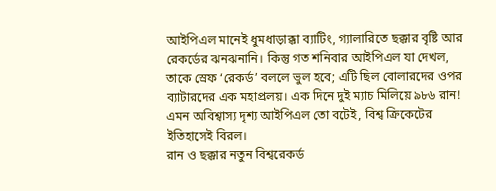আইপিএল মানেই ধুমধাড়াক্কা ব্যাটিং, গ্যালারিতে ছক্কার বৃষ্টি আর রেকর্ডের ঝনঝনানি। কিন্তু গত শনিবার আইপিএল যা দেখল, তাকে স্রেফ ‘রেকর্ড’ বললে ভুল হবে; এটি ছিল বোলারদের ওপর ব্যাটারদের এক মহাপ্রলয়। এক দিনে দুই ম্যাচ মিলিয়ে ৯৮৬ রান! এমন অবিশ্বাস্য দৃশ্য আইপিএল তো বটেই, বিশ্ব ক্রিকেটের ইতিহাসেই বিরল।
রান ও ছক্কার নতুন বিশ্বরেকর্ড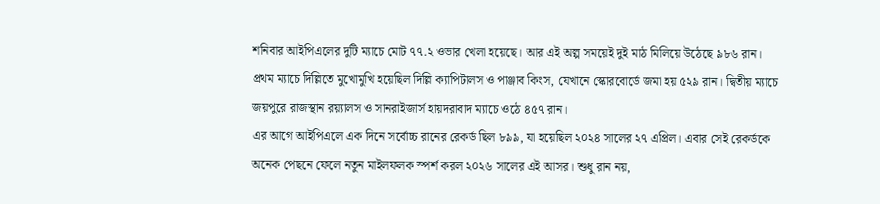শনিবার আইপিএলের দুটি ম্যাচে মোট ৭৭.২ ওভার খেলা হয়েছে। আর এই অল্প সময়েই দুই মাঠ মিলিয়ে উঠেছে ৯৮৬ রান। প্রথম ম্যাচে দিল্লিতে মুখোমুখি হয়েছিল দিল্লি ক্যাপিটালস ও পাঞ্জাব কিংস, যেখানে স্কোরবোর্ডে জমা হয় ৫২৯ রান। দ্বিতীয় ম্যাচে জয়পুরে রাজস্থান রয়্যালস ও সানরাইজার্স হায়দরাবাদ ম্যাচে ওঠে ৪৫৭ রান।
এর আগে আইপিএলে এক দিনে সর্বোচ্চ রানের রেকর্ড ছিল ৮৯৯, যা হয়েছিল ২০২৪ সালের ২৭ এপ্রিল। এবার সেই রেকর্ডকে অনেক পেছনে ফেলে নতুন মাইলফলক স্পর্শ করল ২০২৬ সালের এই আসর। শুধু রান নয়,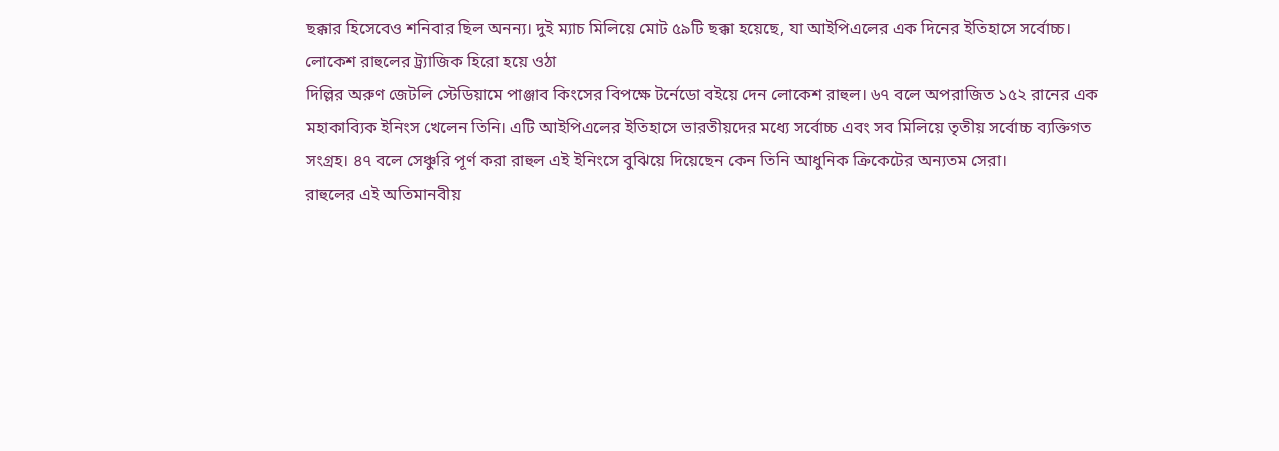ছক্কার হিসেবেও শনিবার ছিল অনন্য। দুই ম্যাচ মিলিয়ে মোট ৫৯টি ছক্কা হয়েছে, যা আইপিএলের এক দিনের ইতিহাসে সর্বোচ্চ।
লোকেশ রাহুলের ট্র্যাজিক হিরো হয়ে ওঠা
দিল্লির অরুণ জেটলি স্টেডিয়ামে পাঞ্জাব কিংসের বিপক্ষে টর্নেডো বইয়ে দেন লোকেশ রাহুল। ৬৭ বলে অপরাজিত ১৫২ রানের এক মহাকাব্যিক ইনিংস খেলেন তিনি। এটি আইপিএলের ইতিহাসে ভারতীয়দের মধ্যে সর্বোচ্চ এবং সব মিলিয়ে তৃতীয় সর্বোচ্চ ব্যক্তিগত সংগ্রহ। ৪৭ বলে সেঞ্চুরি পূর্ণ করা রাহুল এই ইনিংসে বুঝিয়ে দিয়েছেন কেন তিনি আধুনিক ক্রিকেটের অন্যতম সেরা।
রাহুলের এই অতিমানবীয়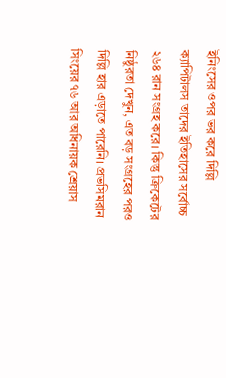ইনিংসের ওপর ভর করে দিল্লি ক্যাপিটালস তাদের ইতিহাসের সর্বোচ্চ ২৬৪ রান সংগ্রহ করে। কিন্তু ক্রিকেটের নিষ্ঠুরতা দেখুন, এত বড় সংগ্রহের পরও দিল্লি হার এড়াতে পারেনি। প্রভসিমরান সিংয়ের ৭৬ আর অধিনায়ক শ্রেয়াস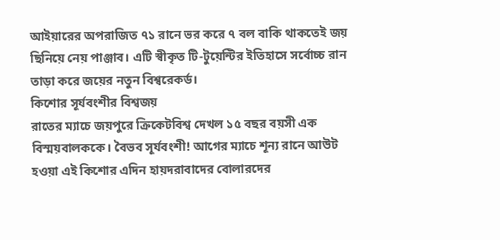আইয়ারের অপরাজিত ৭১ রানে ভর করে ৭ বল বাকি থাকতেই জয় ছিনিয়ে নেয় পাঞ্জাব। এটি স্বীকৃত টি-টুয়েন্টির ইতিহাসে সর্বোচ্চ রান তাড়া করে জয়ের নতুন বিশ্বরেকর্ড।
কিশোর সূর্যবংশীর বিশ্বজয়
রাতের ম্যাচে জয়পুরে ক্রিকেটবিশ্ব দেখল ১৫ বছর বয়সী এক বিস্ময়বালককে। বৈভব সূর্যবংশী! আগের ম্যাচে শূন্য রানে আউট হওয়া এই কিশোর এদিন হায়দরাবাদের বোলারদের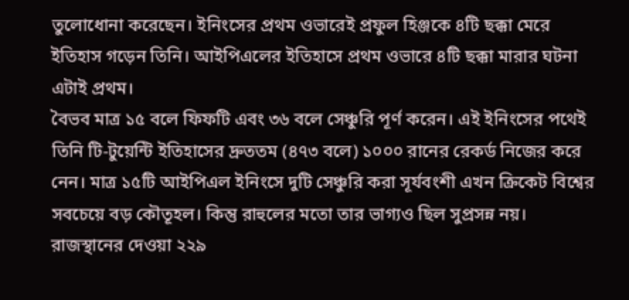তুলোধোনা করেছেন। ইনিংসের প্রথম ওভারেই প্রফুল হিঞ্জকে ৪টি ছক্কা মেরে ইতিহাস গড়েন তিনি। আইপিএলের ইতিহাসে প্রথম ওভারে ৪টি ছক্কা মারার ঘটনা এটাই প্রথম।
বৈভব মাত্র ১৫ বলে ফিফটি এবং ৩৬ বলে সেঞ্চুরি পূর্ণ করেন। এই ইনিংসের পথেই তিনি টি-টুয়েন্টি ইতিহাসের দ্রুততম (৪৭৩ বলে) ১০০০ রানের রেকর্ড নিজের করে নেন। মাত্র ১৫টি আইপিএল ইনিংসে দুটি সেঞ্চুরি করা সূর্যবংশী এখন ক্রিকেট বিশ্বের সবচেয়ে বড় কৌতূহল। কিন্তু রাহুলের মতো তার ভাগ্যও ছিল সুপ্রসন্ন নয়। রাজস্থানের দেওয়া ২২৯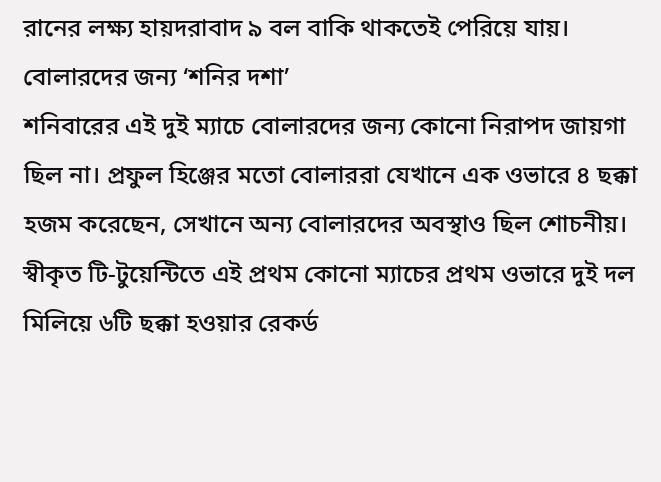রানের লক্ষ্য হায়দরাবাদ ৯ বল বাকি থাকতেই পেরিয়ে যায়।
বোলারদের জন্য ‘শনির দশা’
শনিবারের এই দুই ম্যাচে বোলারদের জন্য কোনো নিরাপদ জায়গা ছিল না। প্রফুল হিঞ্জের মতো বোলাররা যেখানে এক ওভারে ৪ ছক্কা হজম করেছেন, সেখানে অন্য বোলারদের অবস্থাও ছিল শোচনীয়। স্বীকৃত টি-টুয়েন্টিতে এই প্রথম কোনো ম্যাচের প্রথম ওভারে দুই দল মিলিয়ে ৬টি ছক্কা হওয়ার রেকর্ড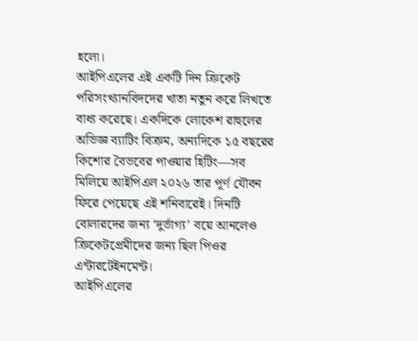হলো।
আইপিএলের এই একটি দিন ক্রিকেট পরিসংখ্যানবিদদের খাতা নতুন করে লিখতে বাধ্য করেছে। একদিকে লোকেশ রাহুলের অভিজ্ঞ ব্যাটিং বিক্রম, অন্যদিকে ১৫ বছরের কিশোর বৈভবের পাওয়ার হিটিং—সব মিলিয়ে আইপিএল ২০২৬ তার পূর্ণ যৌবন ফিরে পেয়েছে এই শনিবারেই। দিনটি বোলারদের জন্য ‘দুর্ভাগ্য’ বয়ে আনলেও ক্রিকেটপ্রেমীদের জন্য ছিল পিওর এন্টারটেইনমেন্ট।
আইপিএলের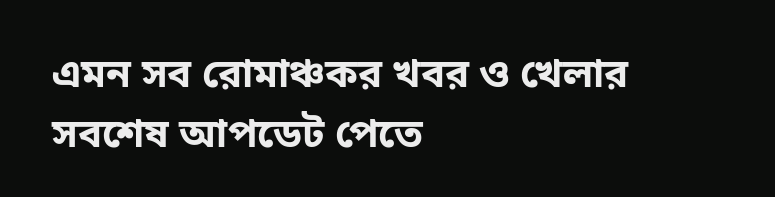এমন সব রোমাঞ্চকর খবর ও খেলার সবশেষ আপডেট পেতে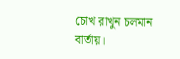চোখ রাখুন চলমান বার্তায়।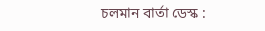চলমান বার্তা ডেস্ক :